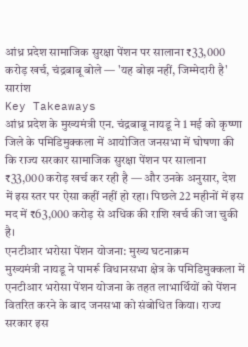आंध्र प्रदेश सामाजिक सुरक्षा पेंशन पर सालाना ₹33,000 करोड़ खर्च, चंद्रबाबू बोले — 'यह बोझ नहीं, जिम्मेदारी है'
सारांश
Key Takeaways
आंध्र प्रदेश के मुख्यमंत्री एन. चंद्रबाबू नायडू ने 1 मई को कृष्णा जिले के पमिडिमुक्कला में आयोजित जनसभा में घोषणा की कि राज्य सरकार सामाजिक सुरक्षा पेंशन पर सालाना ₹33,000 करोड़ खर्च कर रही है — और उनके अनुसार, देश में इस स्तर पर ऐसा कहीं नहीं हो रहा। पिछले 22 महीनों में इस मद में ₹63,000 करोड़ से अधिक की राशि खर्च की जा चुकी है।
एनटीआर भरोसा पेंशन योजना: मुख्य घटनाक्रम
मुख्यमंत्री नायडू ने पामर्रू विधानसभा क्षेत्र के पमिडिमुक्कला में एनटीआर भरोसा पेंशन योजना के तहत लाभार्थियों को पेंशन वितरित करने के बाद जनसभा को संबोधित किया। राज्य सरकार इस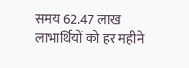समय 62.47 लाख लाभार्थियों को हर महीने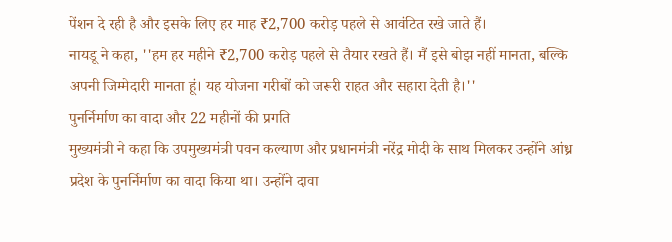पेंशन दे रही है और इसके लिए हर माह ₹2,700 करोड़ पहले से आवंटित रखे जाते हैं।
नायडू ने कहा, ''हम हर महीने ₹2,700 करोड़ पहले से तैयार रखते हैं। मैं इसे बोझ नहीं मानता, बल्कि अपनी जिम्मेदारी मानता हूं। यह योजना गरीबों को जरूरी राहत और सहारा देती है।''
पुनर्निर्माण का वादा और 22 महीनों की प्रगति
मुख्यमंत्री ने कहा कि उपमुख्यमंत्री पवन कल्याण और प्रधानमंत्री नरेंद्र मोदी के साथ मिलकर उन्होंने आंध्र प्रदेश के पुनर्निर्माण का वादा किया था। उन्होंने दावा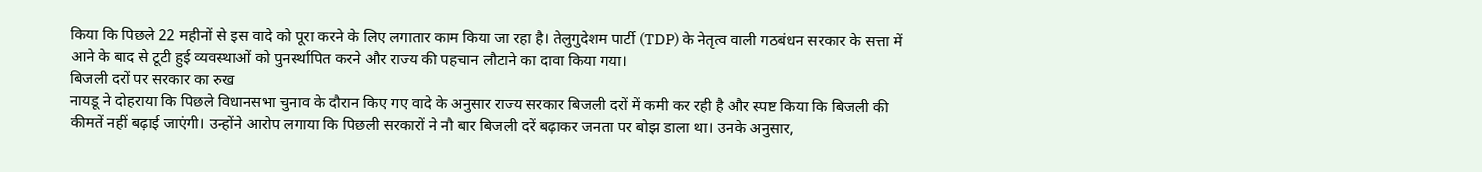किया कि पिछले 22 महीनों से इस वादे को पूरा करने के लिए लगातार काम किया जा रहा है। तेलुगुदेशम पार्टी (TDP) के नेतृत्व वाली गठबंधन सरकार के सत्ता में आने के बाद से टूटी हुई व्यवस्थाओं को पुनर्स्थापित करने और राज्य की पहचान लौटाने का दावा किया गया।
बिजली दरों पर सरकार का रुख
नायडू ने दोहराया कि पिछले विधानसभा चुनाव के दौरान किए गए वादे के अनुसार राज्य सरकार बिजली दरों में कमी कर रही है और स्पष्ट किया कि बिजली की कीमतें नहीं बढ़ाई जाएंगी। उन्होंने आरोप लगाया कि पिछली सरकारों ने नौ बार बिजली दरें बढ़ाकर जनता पर बोझ डाला था। उनके अनुसार,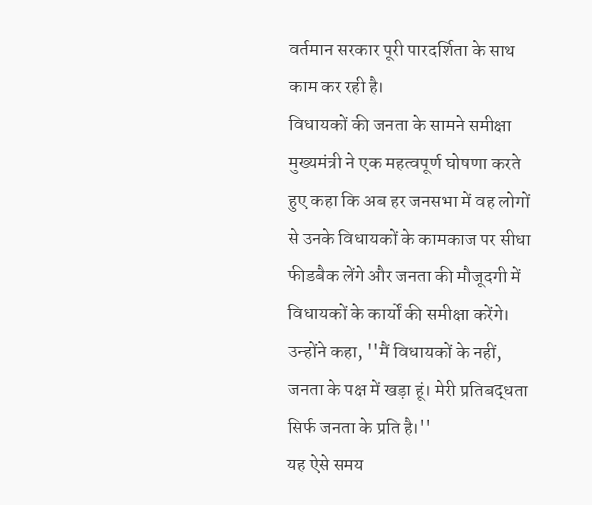वर्तमान सरकार पूरी पारदर्शिता के साथ काम कर रही है।
विधायकों की जनता के सामने समीक्षा
मुख्यमंत्री ने एक महत्वपूर्ण घोषणा करते हुए कहा कि अब हर जनसभा में वह लोगों से उनके विधायकों के कामकाज पर सीधा फीडबैक लेंगे और जनता की मौजूदगी में विधायकों के कार्यों की समीक्षा करेंगे। उन्होंने कहा, ''मैं विधायकों के नहीं, जनता के पक्ष में खड़ा हूं। मेरी प्रतिबद्धता सिर्फ जनता के प्रति है।''
यह ऐसे समय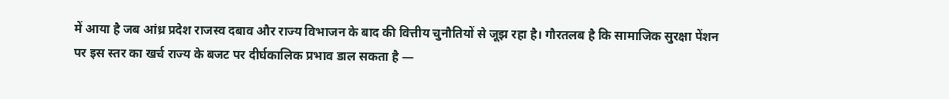में आया है जब आंध्र प्रदेश राजस्व दबाव और राज्य विभाजन के बाद की वित्तीय चुनौतियों से जूझ रहा है। गौरतलब है कि सामाजिक सुरक्षा पेंशन पर इस स्तर का खर्च राज्य के बजट पर दीर्घकालिक प्रभाव डाल सकता है —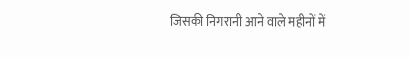जिसकी निगरानी आने वाले महीनों में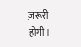ज़रूरी होगी।